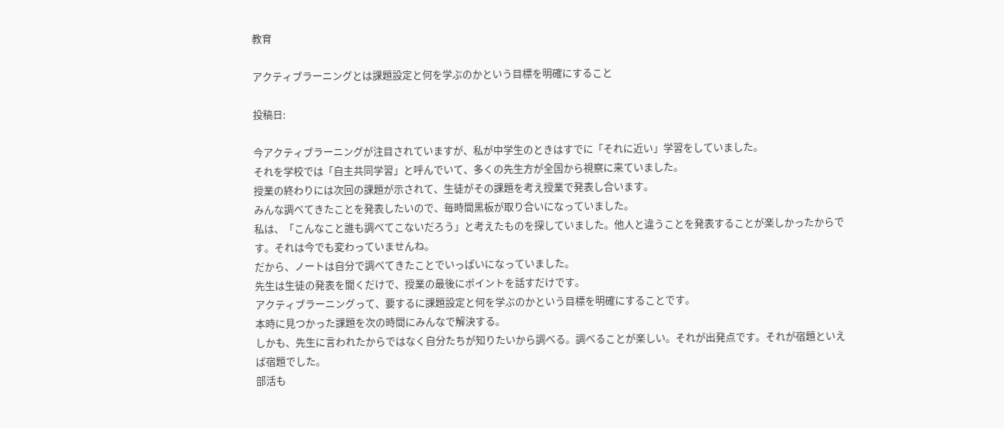教育

アクティブラーニングとは課題設定と何を学ぶのかという目標を明確にすること

投稿日:

今アクティブラーニングが注目されていますが、私が中学生のときはすでに「それに近い」学習をしていました。
それを学校では「自主共同学習」と呼んでいて、多くの先生方が全国から視察に来ていました。
授業の終わりには次回の課題が示されて、生徒がその課題を考え授業で発表し合います。
みんな調べてきたことを発表したいので、毎時間黒板が取り合いになっていました。
私は、「こんなこと誰も調べてこないだろう」と考えたものを探していました。他人と違うことを発表することが楽しかったからです。それは今でも変わっていませんね。
だから、ノートは自分で調べてきたことでいっぱいになっていました。
先生は生徒の発表を聞くだけで、授業の最後にポイントを話すだけです。
アクティブラーニングって、要するに課題設定と何を学ぶのかという目標を明確にすることです。
本時に見つかった課題を次の時間にみんなで解決する。
しかも、先生に言われたからではなく自分たちが知りたいから調べる。調べることが楽しい。それが出発点です。それが宿題といえば宿題でした。
部活も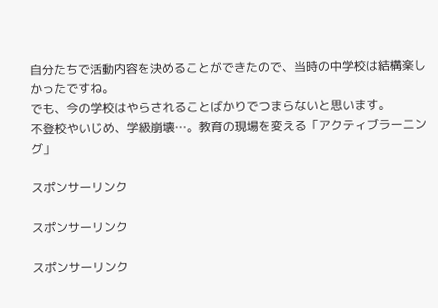自分たちで活動内容を決めることができたので、当時の中学校は結構楽しかったですね。
でも、今の学校はやらされることばかりでつまらないと思います。
不登校やいじめ、学級崩壊…。教育の現場を変える「アクティブラーニング」

スポンサーリンク

スポンサーリンク

スポンサーリンク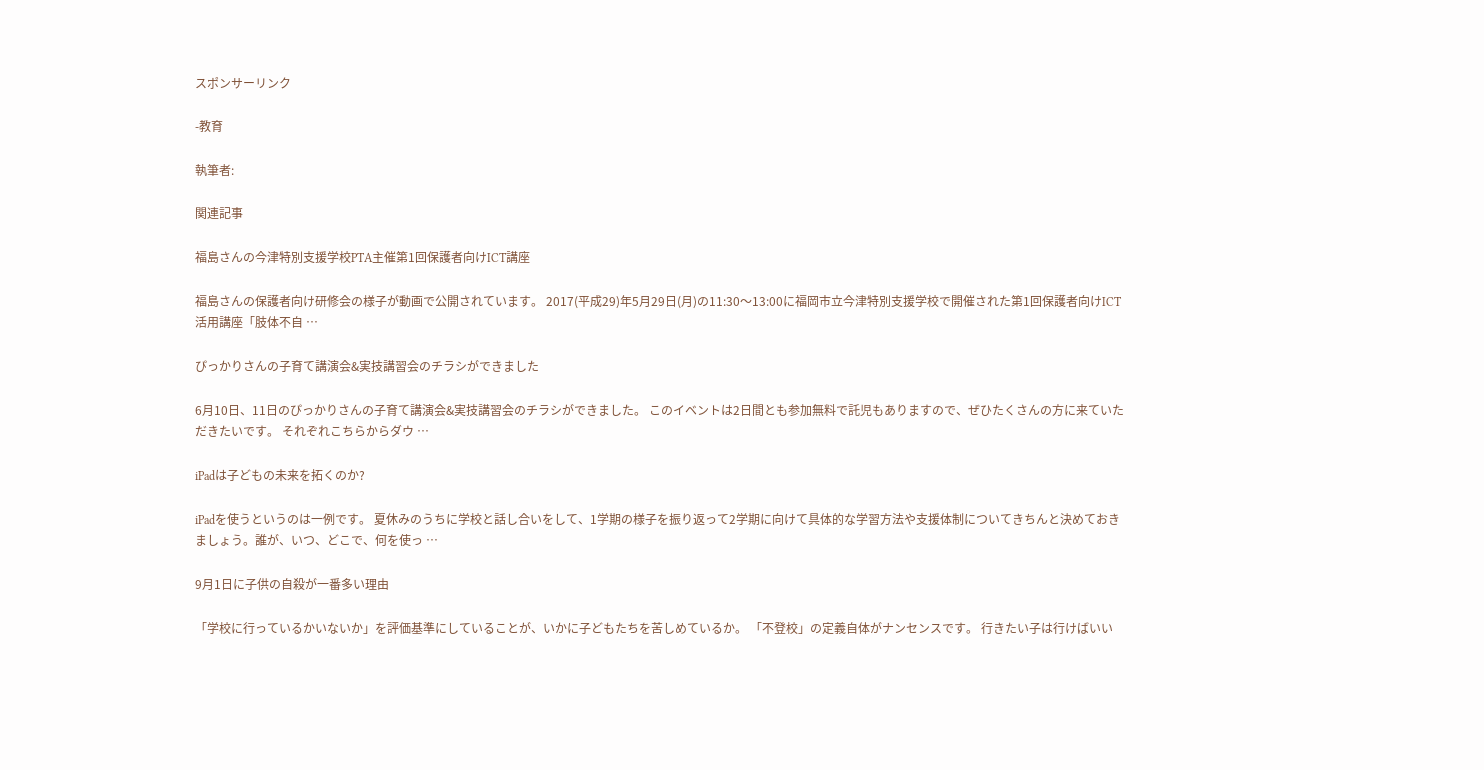スポンサーリンク

-教育

執筆者:

関連記事

福島さんの今津特別支援学校PTA主催第1回保護者向けICT講座

福島さんの保護者向け研修会の様子が動画で公開されています。 2017(平成29)年5月29日(月)の11:30〜13:00に福岡市立今津特別支援学校で開催された第1回保護者向けICT活用講座「肢体不自 …

ぴっかりさんの子育て講演会&実技講習会のチラシができました

6月10日、11日のぴっかりさんの子育て講演会&実技講習会のチラシができました。 このイベントは2日間とも参加無料で託児もありますので、ぜひたくさんの方に来ていただきたいです。 それぞれこちらからダウ …

iPadは子どもの未来を拓くのか?

iPadを使うというのは一例です。 夏休みのうちに学校と話し合いをして、1学期の様子を振り返って2学期に向けて具体的な学習方法や支援体制についてきちんと決めておきましょう。誰が、いつ、どこで、何を使っ …

9月1日に子供の自殺が一番多い理由

「学校に行っているかいないか」を評価基準にしていることが、いかに子どもたちを苦しめているか。 「不登校」の定義自体がナンセンスです。 行きたい子は行けばいい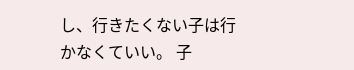し、行きたくない子は行かなくていい。 子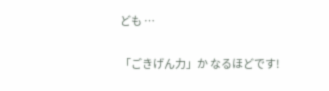ども …

「ごきげん力」か なるほどです!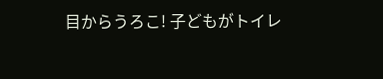目からうろこ! 子どもがトイレ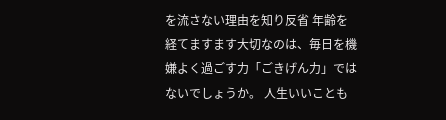を流さない理由を知り反省 年齢を経てますます大切なのは、毎日を機嫌よく過ごす力「ごきげん力」ではないでしょうか。 人生いいことも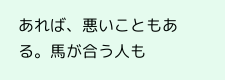あれば、悪いこともある。馬が合う人も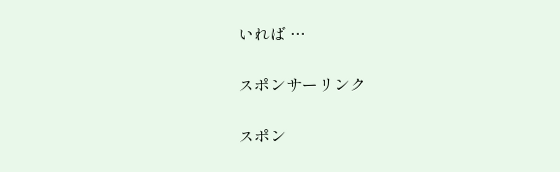いれば …

スポンサーリンク

スポン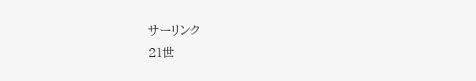サーリンク
21世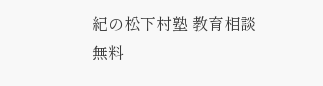紀の松下村塾 教育相談無料